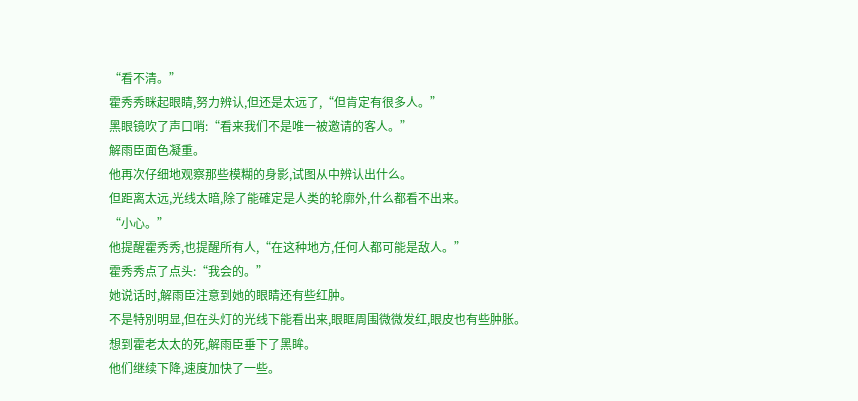“看不清。”
霍秀秀眯起眼睛,努力辨认,但还是太远了,“但肯定有很多人。”
黑眼镜吹了声口哨:“看来我们不是唯一被邀请的客人。”
解雨臣面色凝重。
他再次仔细地观察那些模糊的身影,试图从中辨认出什么。
但距离太远,光线太暗,除了能確定是人类的轮廓外,什么都看不出来。
“小心。”
他提醒霍秀秀,也提醒所有人,“在这种地方,任何人都可能是敌人。”
霍秀秀点了点头:“我会的。”
她说话时,解雨臣注意到她的眼睛还有些红肿。
不是特別明显,但在头灯的光线下能看出来,眼眶周围微微发红,眼皮也有些肿胀。
想到霍老太太的死,解雨臣垂下了黑眸。
他们继续下降,速度加快了一些。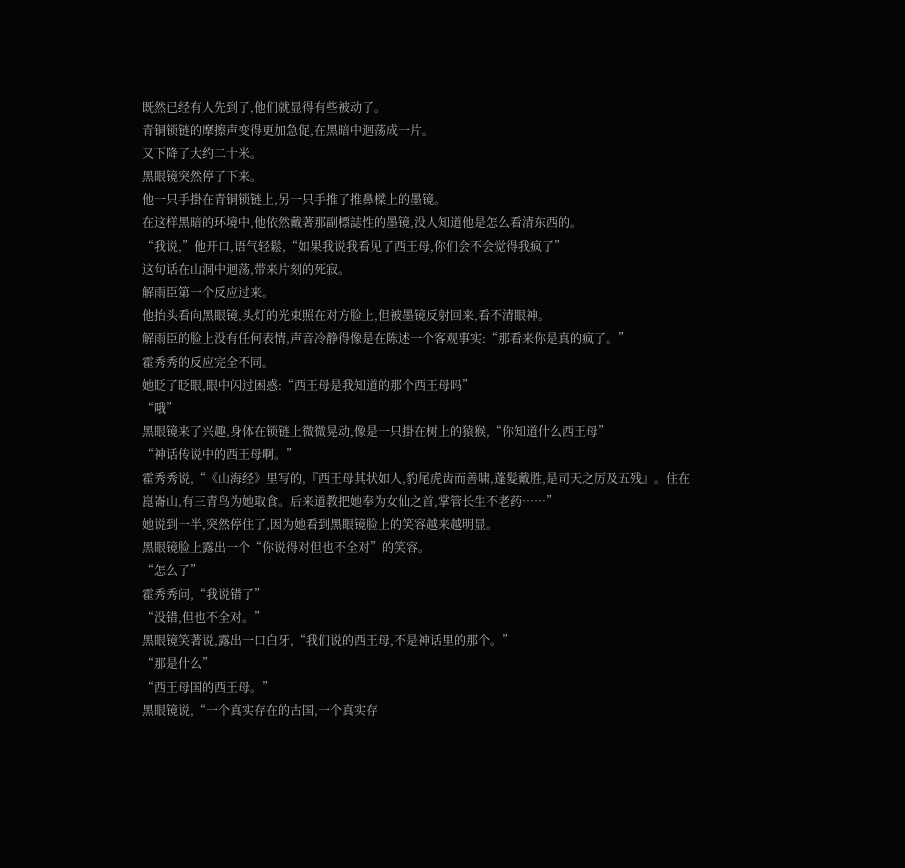既然已经有人先到了,他们就显得有些被动了。
青铜锁链的摩擦声变得更加急促,在黑暗中迴荡成一片。
又下降了大约二十米。
黑眼镜突然停了下来。
他一只手掛在青铜锁链上,另一只手推了推鼻樑上的墨镜。
在这样黑暗的环境中,他依然戴著那副標誌性的墨镜,没人知道他是怎么看清东西的。
“我说,”他开口,语气轻鬆,“如果我说我看见了西王母,你们会不会觉得我疯了”
这句话在山洞中迴荡,带来片刻的死寂。
解雨臣第一个反应过来。
他抬头看向黑眼镜,头灯的光束照在对方脸上,但被墨镜反射回来,看不清眼神。
解雨臣的脸上没有任何表情,声音冷静得像是在陈述一个客观事实:“那看来你是真的疯了。”
霍秀秀的反应完全不同。
她眨了眨眼,眼中闪过困惑:“西王母是我知道的那个西王母吗”
“哦”
黑眼镜来了兴趣,身体在锁链上微微晃动,像是一只掛在树上的猿猴,“你知道什么西王母”
“神话传说中的西王母啊。”
霍秀秀说,“《山海经》里写的,『西王母其状如人,豹尾虎齿而善啸,蓬髮戴胜,是司天之厉及五残』。住在崑崙山,有三青鸟为她取食。后来道教把她奉为女仙之首,掌管长生不老药……”
她说到一半,突然停住了,因为她看到黑眼镜脸上的笑容越来越明显。
黑眼镜脸上露出一个“你说得对但也不全对”的笑容。
“怎么了”
霍秀秀问,“我说错了”
“没错,但也不全对。”
黑眼镜笑著说,露出一口白牙,“我们说的西王母,不是神话里的那个。”
“那是什么”
“西王母国的西王母。”
黑眼镜说,“一个真实存在的古国,一个真实存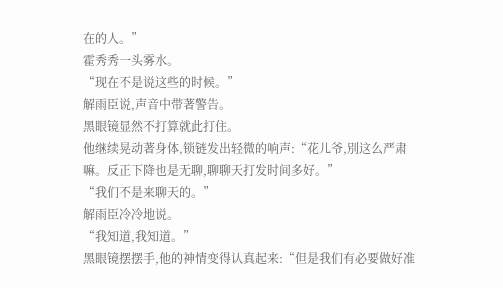在的人。”
霍秀秀一头雾水。
“现在不是说这些的时候。”
解雨臣说,声音中带著警告。
黑眼镜显然不打算就此打住。
他继续晃动著身体,锁链发出轻微的响声:“花儿爷,別这么严肃嘛。反正下降也是无聊,聊聊天打发时间多好。”
“我们不是来聊天的。”
解雨臣冷冷地说。
“我知道,我知道。”
黑眼镜摆摆手,他的神情变得认真起来:“但是我们有必要做好准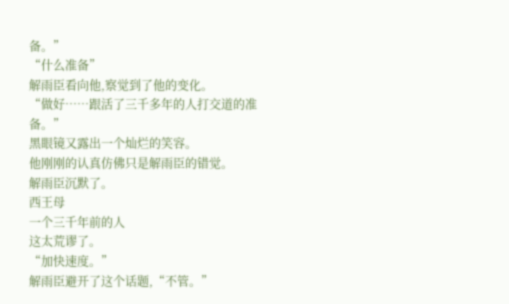备。”
“什么准备”
解雨臣看向他,察觉到了他的变化。
“做好……跟活了三千多年的人打交道的准备。”
黑眼镜又露出一个灿烂的笑容。
他刚刚的认真仿佛只是解雨臣的错觉。
解雨臣沉默了。
西王母
一个三千年前的人
这太荒谬了。
“加快速度。”
解雨臣避开了这个话题,“不管。”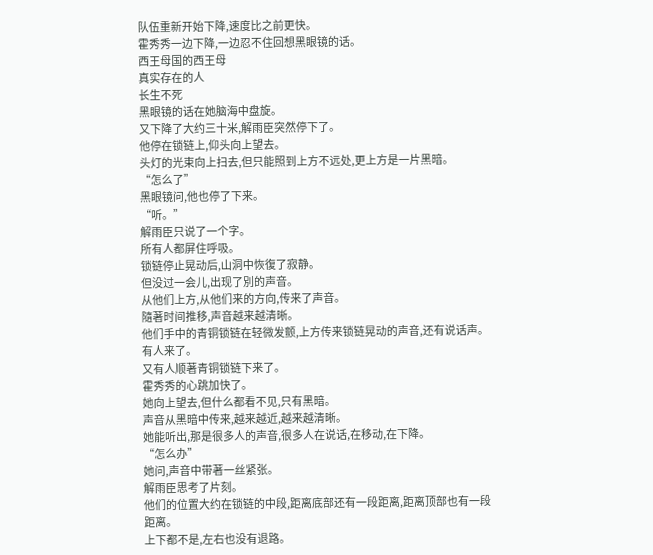队伍重新开始下降,速度比之前更快。
霍秀秀一边下降,一边忍不住回想黑眼镜的话。
西王母国的西王母
真实存在的人
长生不死
黑眼镜的话在她脑海中盘旋。
又下降了大约三十米,解雨臣突然停下了。
他停在锁链上,仰头向上望去。
头灯的光束向上扫去,但只能照到上方不远处,更上方是一片黑暗。
“怎么了”
黑眼镜问,他也停了下来。
“听。”
解雨臣只说了一个字。
所有人都屏住呼吸。
锁链停止晃动后,山洞中恢復了寂静。
但没过一会儿,出现了別的声音。
从他们上方,从他们来的方向,传来了声音。
隨著时间推移,声音越来越清晰。
他们手中的青铜锁链在轻微发颤,上方传来锁链晃动的声音,还有说话声。
有人来了。
又有人顺著青铜锁链下来了。
霍秀秀的心跳加快了。
她向上望去,但什么都看不见,只有黑暗。
声音从黑暗中传来,越来越近,越来越清晰。
她能听出,那是很多人的声音,很多人在说话,在移动,在下降。
“怎么办”
她问,声音中带著一丝紧张。
解雨臣思考了片刻。
他们的位置大约在锁链的中段,距离底部还有一段距离,距离顶部也有一段距离。
上下都不是,左右也没有退路。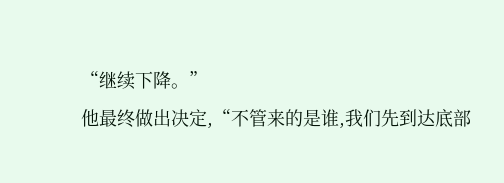“继续下降。”
他最终做出决定,“不管来的是谁,我们先到达底部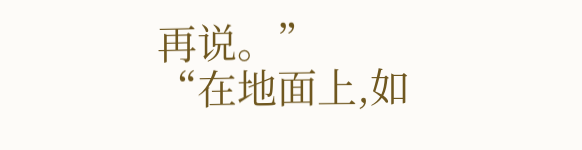再说。”
“在地面上,如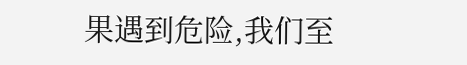果遇到危险,我们至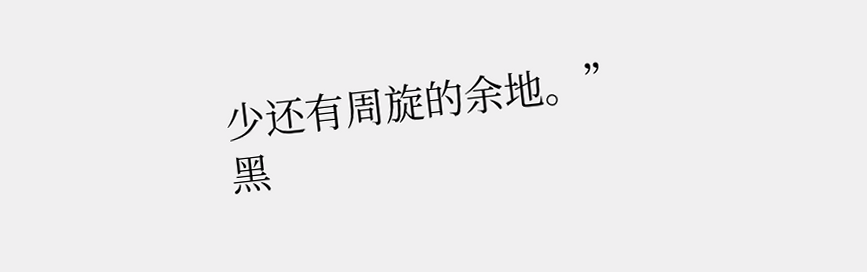少还有周旋的余地。”
黑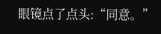眼镜点了点头:“同意。”